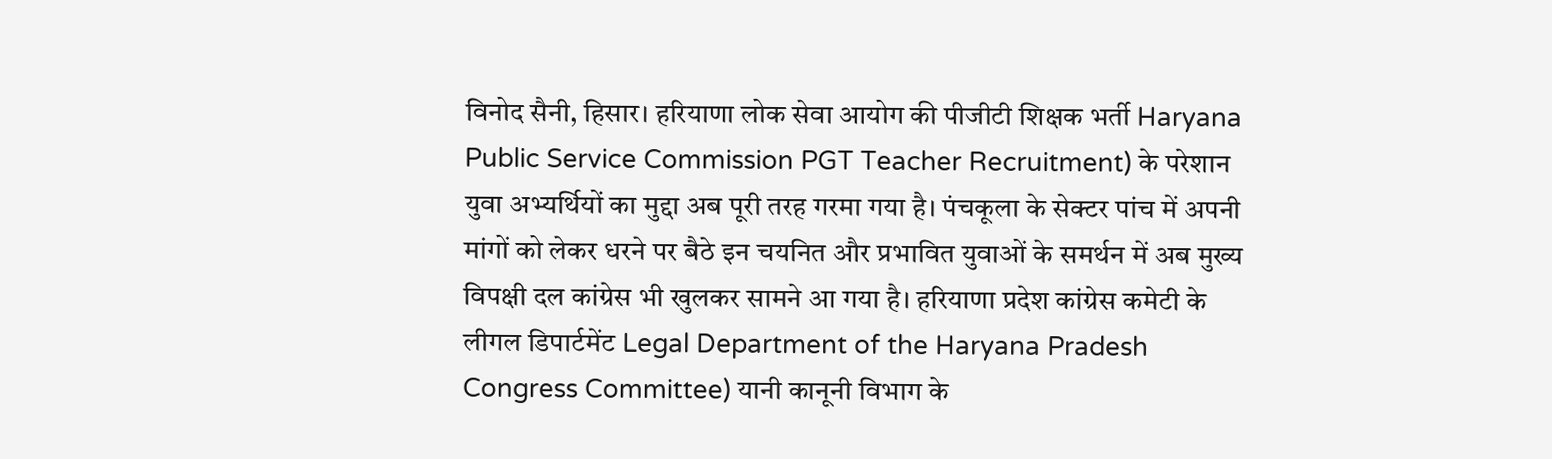विनोद सैनी, हिसार। हरियाणा लोक सेवा आयोग की पीजीटी शिक्षक भर्ती Haryana Public Service Commission PGT Teacher Recruitment) के परेशान युवा अभ्यर्थियों का मुद्दा अब पूरी तरह गरमा गया है। पंचकूला के सेक्टर पांच में अपनी मांगों को लेकर धरने पर बैठे इन चयनित और प्रभावित युवाओं के समर्थन में अब मुख्य विपक्षी दल कांग्रेस भी खुलकर सामने आ गया है। हरियाणा प्रदेश कांग्रेस कमेटी के लीगल डिपार्टमेंट Legal Department of the Haryana Pradesh Congress Committee) यानी कानूनी विभाग के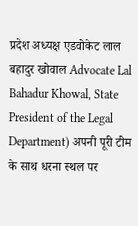प्रदेश अध्यक्ष एडवोकेट लाल बहादुर खोवाल Advocate Lal Bahadur Khowal, State President of the Legal Department) अपनी पूरी टीम के साथ धरना स्थल पर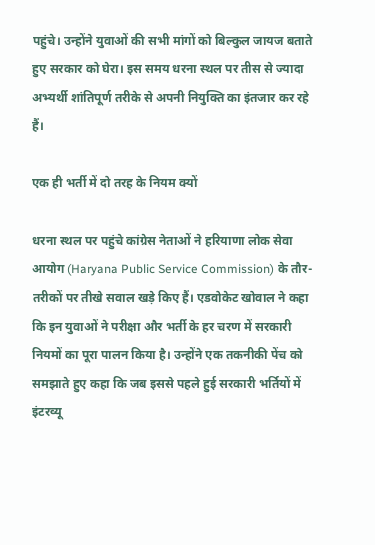पहुंचे। उन्होंने युवाओं की सभी मांगों को बिल्कुल जायज बताते हुए सरकार को घेरा। इस समय धरना स्थल पर तीस से ज्यादा अभ्यर्थी शांतिपूर्ण तरीके से अपनी नियुक्ति का इंतजार कर रहे हैं।

एक ही भर्ती में दो तरह के नियम क्यों

धरना स्थल पर पहुंचे कांग्रेस नेताओं ने हरियाणा लोक सेवा आयोग (Haryana Public Service Commission) के तौर-तरीकों पर तीखे सवाल खड़े किए हैं। एडवोकेट खोवाल ने कहा कि इन युवाओं ने परीक्षा और भर्ती के हर चरण में सरकारी नियमों का पूरा पालन किया है। उन्होंने एक तकनीकी पेंच को समझाते हुए कहा कि जब इससे पहले हुई सरकारी भर्तियों में इंटरव्यू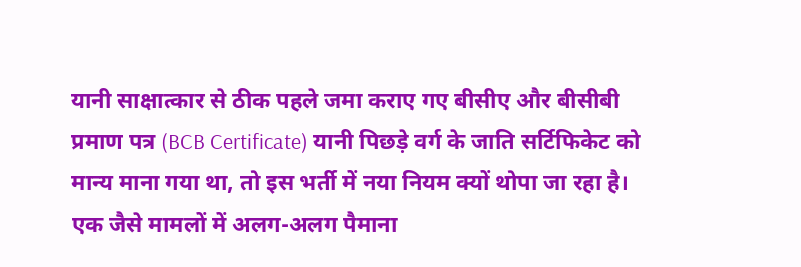यानी साक्षात्कार से ठीक पहले जमा कराए गए बीसीए और बीसीबी प्रमाण पत्र (BCB Certificate) यानी पिछड़े वर्ग के जाति सर्टिफिकेट को मान्य माना गया था, तो इस भर्ती में नया नियम क्यों थोपा जा रहा है। एक जैसे मामलों में अलग-अलग पैमाना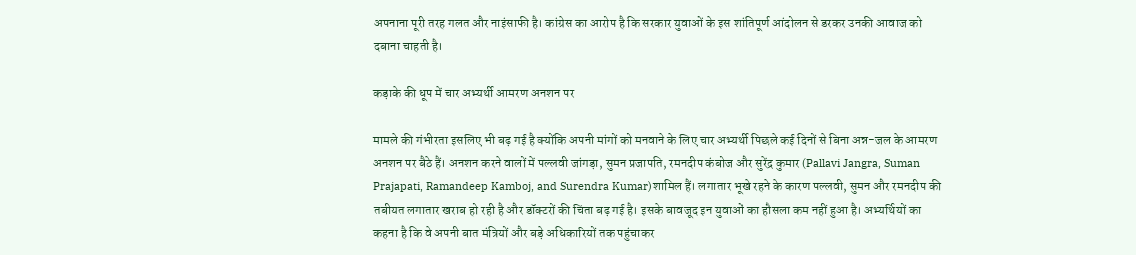अपनाना पूरी तरह गलत और नाइंसाफी है। कांग्रेस का आरोप है कि सरकार युवाओं के इस शांतिपूर्ण आंदोलन से डरकर उनकी आवाज को दबाना चाहती है।

कड़ाके की धूप में चार अभ्यर्थी आमरण अनशन पर

मामले की गंभीरता इसलिए भी बढ़ गई है क्योंकि अपनी मांगों को मनवाने के लिए चार अभ्यर्थी पिछले कई दिनों से बिना अन्न-जल के आमरण अनशन पर बैठे हैं। अनशन करने वालों में पल्लवी जांगड़ा, सुमन प्रजापति, रमनदीप कंबोज और सुरेंद्र कुमार (Pallavi Jangra, Suman Prajapati, Ramandeep Kamboj, and Surendra Kumar)शामिल हैं। लगातार भूखे रहने के कारण पल्लवी, सुमन और रमनदीप की तबीयत लगातार खराब हो रही है और डॉक्टरों की चिंता बढ़ गई है। इसके बावजूद इन युवाओं का हौसला कम नहीं हुआ है। अभ्यर्थियों का कहना है कि वे अपनी बात मंत्रियों और बड़े अधिकारियों तक पहुंचाकर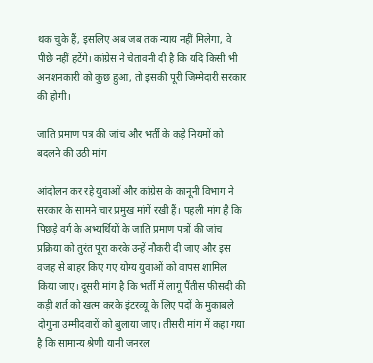थक चुके हैं, इसलिए अब जब तक न्याय नहीं मिलेगा, वे पीछे नहीं हटेंगे। कांग्रेस ने चेतावनी दी है कि यदि किसी भी अनशनकारी को कुछ हुआ, तो इसकी पूरी जिम्मेदारी सरकार की होगी।

जाति प्रमाण पत्र की जांच और भर्ती के कड़े नियमों को बदलने की उठी मांग

आंदोलन कर रहे युवाओं और कांग्रेस के कानूनी विभाग ने सरकार के सामने चार प्रमुख मांगें रखी हैं। पहली मांग है कि पिछड़े वर्ग के अभ्यर्थियों के जाति प्रमाण पत्रों की जांच प्रक्रिया को तुरंत पूरा करके उन्हें नौकरी दी जाए और इस वजह से बाहर किए गए योग्य युवाओं को वापस शामिल किया जाए। दूसरी मांग है कि भर्ती में लागू पैंतीस फीसदी की कड़ी शर्त को खत्म करके इंटरव्यू के लिए पदों के मुकाबले दोगुना उम्मीदवारों को बुलाया जाए। तीसरी मांग में कहा गया है कि सामान्य श्रेणी यानी जनरल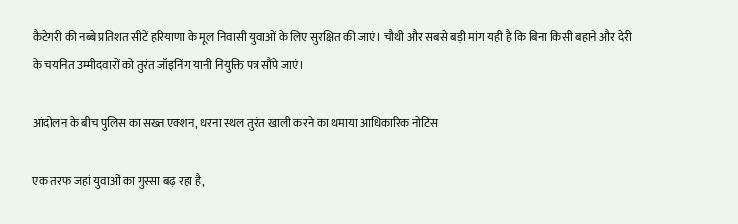कैटेगरी की नब्बे प्रतिशत सीटें हरियाणा के मूल निवासी युवाओं के लिए सुरक्षित की जाएं। चौथी और सबसे बड़ी मांग यही है कि बिना किसी बहाने और देरी के चयनित उम्मीदवारों को तुरंत जॉइनिंग यानी नियुक्ति पत्र सौंपे जाएं।

आंदोलन के बीच पुलिस का सख्त एक्शन, धरना स्थल तुरंत खाली करने का थमाया आधिकारिक नोटिस

एक तरफ जहां युवाओं का गुस्सा बढ़ रहा है,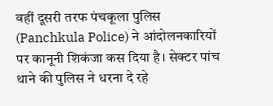वहीं दूसरी तरफ पंचकूला पुलिस (Panchkula Police) ने आंदोलनकारियों पर कानूनी शिकंजा कस दिया है। सेक्टर पांच थाने की पुलिस ने धरना दे रहे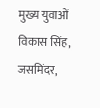मुख्य युवाओं विकास सिंह, जसमिंदर,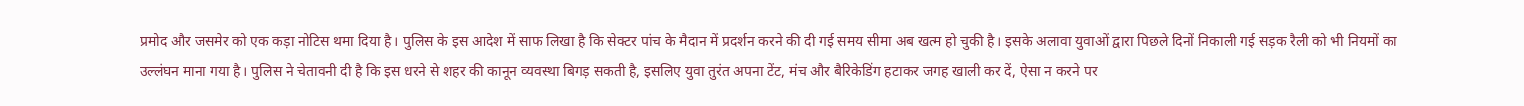प्रमोद और जसमेर को एक कड़ा नोटिस थमा दिया है। पुलिस के इस आदेश में साफ लिखा है कि सेक्टर पांच के मैदान में प्रदर्शन करने की दी गई समय सीमा अब खत्म हो चुकी है। इसके अलावा युवाओं द्वारा पिछले दिनों निकाली गई सड़क रैली को भी नियमों का उल्लंघन माना गया है। पुलिस ने चेतावनी दी है कि इस धरने से शहर की कानून व्यवस्था बिगड़ सकती है, इसलिए युवा तुरंत अपना टेंट, मंच और बैरिकेडिंग हटाकर जगह खाली कर दें, ऐसा न करने पर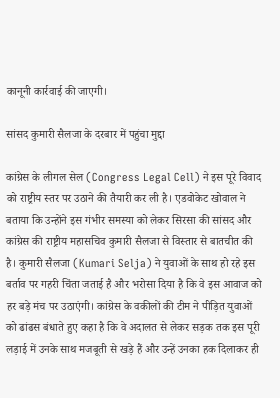कानूनी कार्रवाई की जाएगी।

सांसद कुमारी सैलजा के दरबार में पहुंचा मुद्दा

कांग्रेस के लीगल सेल (Congress Legal Cell) ने इस पूरे विवाद को राष्ट्रीय स्तर पर उठाने की तैयारी कर ली है। एडवोकेट खोवाल ने बताया कि उन्होंने इस गंभीर समस्या को लेकर सिरसा की सांसद और कांग्रेस की राष्ट्रीय महासचिव कुमारी सैलजा से विस्तार से बातचीत की है। कुमारी सैलजा (Kumari Selja) ने युवाओं के साथ हो रहे इस बर्ताव पर गहरी चिंता जताई है और भरोसा दिया है कि वे इस आवाज को हर बड़े मंच पर उठाएंगी। कांग्रेस के वकीलों की टीम ने पीड़ित युवाओं को ढांढस बंधाते हुए कहा है कि वे अदालत से लेकर सड़क तक इस पूरी लड़ाई में उनके साथ मजबूती से खड़े हैं और उन्हें उनका हक दिलाकर ही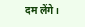दम लेंगे।